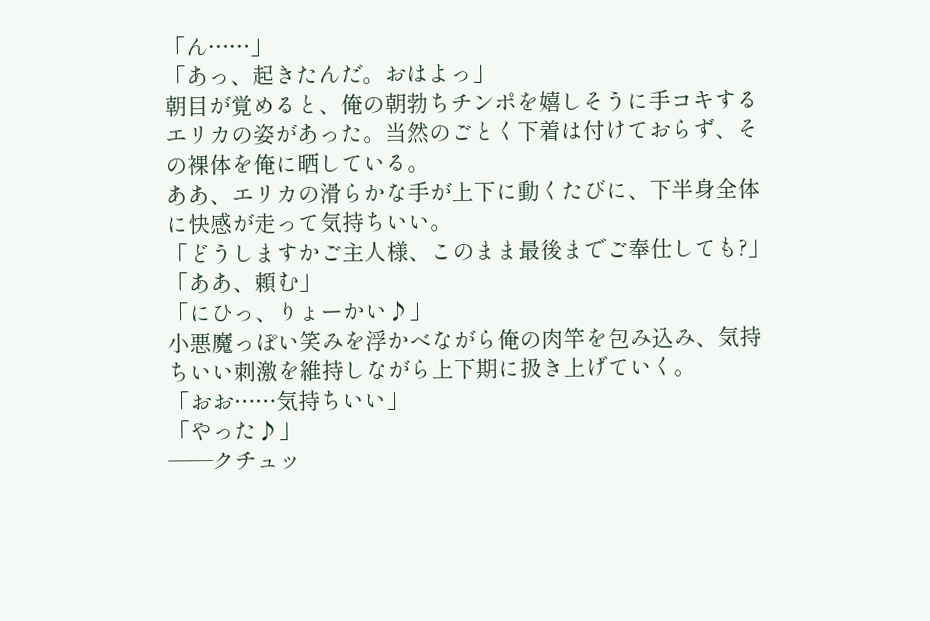「ん……」
「あっ、起きたんだ。おはよっ」
朝目が覚めると、俺の朝勃ちチンポを嬉しそうに手コキするエリカの姿があった。当然のごとく下着は付けておらず、その裸体を俺に晒している。
ああ、エリカの滑らかな手が上下に動くたびに、下半身全体に快感が走って気持ちいい。
「どうしますかご主人様、このまま最後までご奉仕しても?」
「ああ、頼む」
「にひっ、りょーかい♪」
小悪魔っぽい笑みを浮かべながら俺の肉竿を包み込み、気持ちいい刺激を維持しながら上下期に扱き上げていく。
「おお……気持ちいい」
「やった♪」
――クチュッ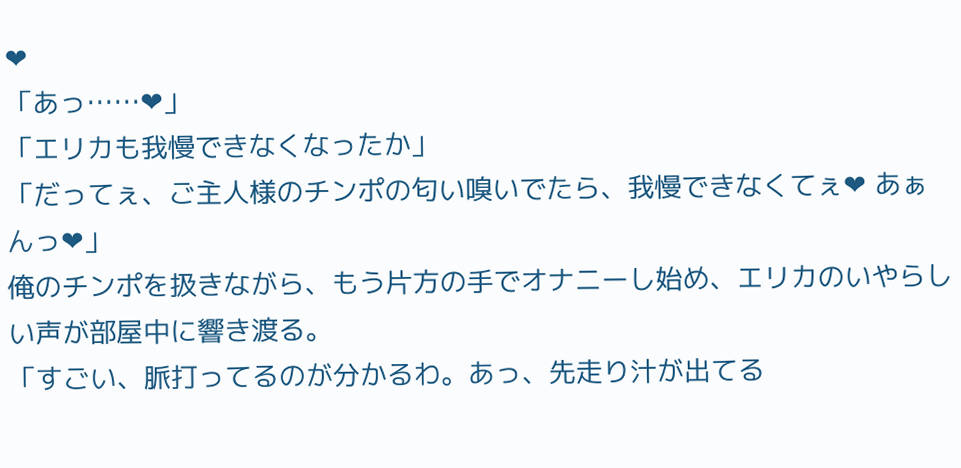❤
「あっ……❤」
「エリカも我慢できなくなったか」
「だってぇ、ご主人様のチンポの匂い嗅いでたら、我慢できなくてぇ❤ あぁんっ❤」
俺のチンポを扱きながら、もう片方の手でオナニーし始め、エリカのいやらしい声が部屋中に響き渡る。
「すごい、脈打ってるのが分かるわ。あっ、先走り汁が出てる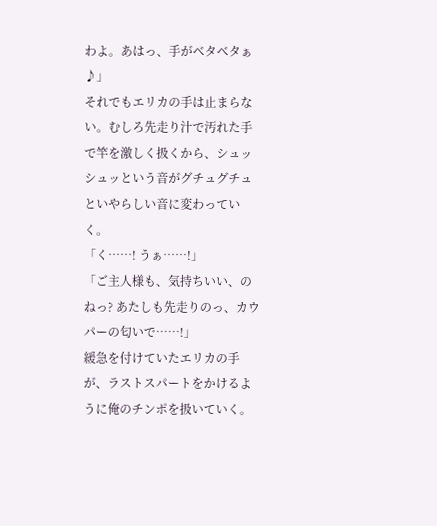わよ。あはっ、手がベタベタぁ♪」
それでもエリカの手は止まらない。むしろ先走り汁で汚れた手で竿を激しく扱くから、シュッシュッという音がグチュグチュといやらしい音に変わっていく。
「く……! うぁ……!」
「ご主人様も、気持ちいい、のねっ? あたしも先走りのっ、カウパーの匂いで……!」
緩急を付けていたエリカの手が、ラストスパートをかけるように俺のチンポを扱いていく。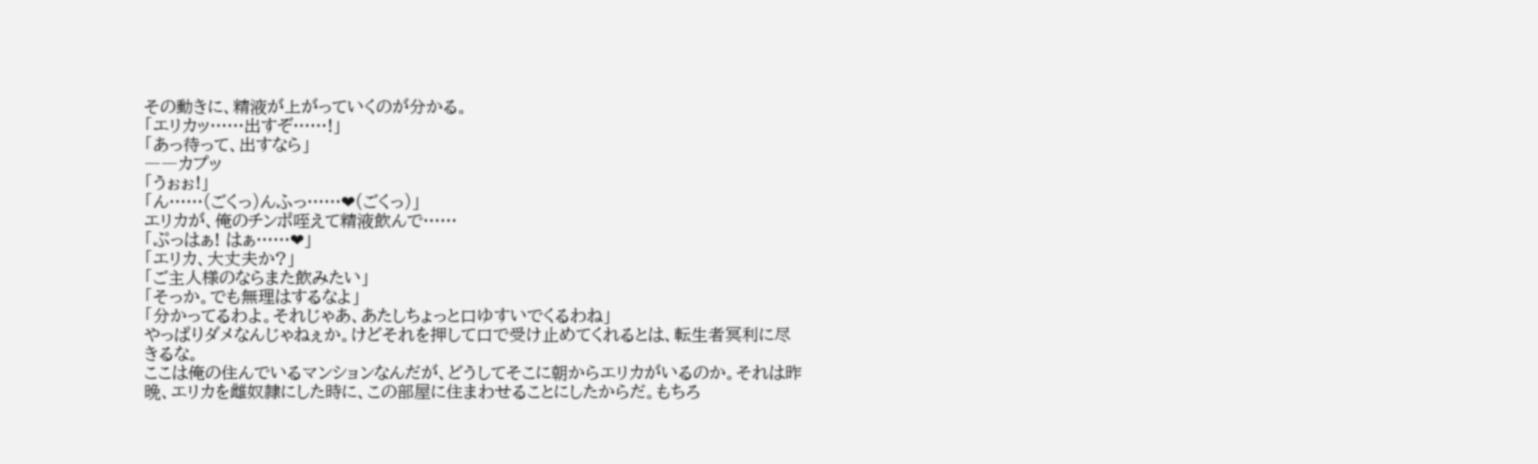その動きに、精液が上がっていくのが分かる。
「エリカッ……出すぞ……!」
「あっ待って、出すなら」
――カプッ
「うぉぉ!」
「ん……(ごくっ)んふっ……❤(ごくっ)」
エリカが、俺のチンポ咥えて精液飲んで……
「ぷっはぁ! はぁ……❤」
「エリカ、大丈夫か?」
「ご主人様のならまた飲みたい」
「そっか。でも無理はするなよ」
「分かってるわよ。それじゃあ、あたしちょっと口ゆすいでくるわね」
やっぱりダメなんじゃねぇか。けどそれを押して口で受け止めてくれるとは、転生者冥利に尽きるな。
ここは俺の住んでいるマンションなんだが、どうしてそこに朝からエリカがいるのか。それは昨晩、エリカを雌奴隷にした時に、この部屋に住まわせることにしたからだ。もちろ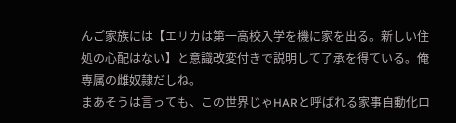んご家族には【エリカは第一高校入学を機に家を出る。新しい住処の心配はない】と意識改変付きで説明して了承を得ている。俺専属の雌奴隷だしね。
まあそうは言っても、この世界じゃHARと呼ばれる家事自動化ロ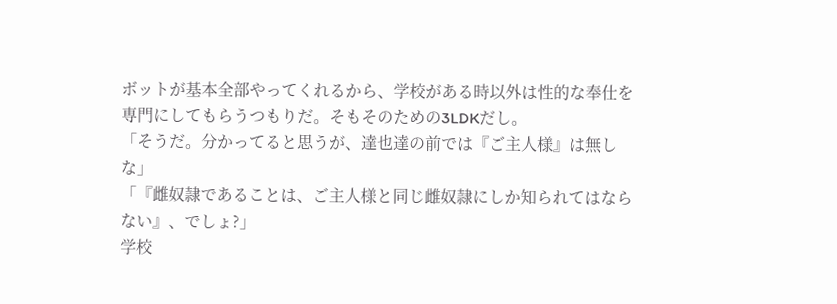ボットが基本全部やってくれるから、学校がある時以外は性的な奉仕を専門にしてもらうつもりだ。そもそのための3LDKだし。
「そうだ。分かってると思うが、達也達の前では『ご主人様』は無しな」
「『雌奴隷であることは、ご主人様と同じ雌奴隷にしか知られてはならない』、でしょ?」
学校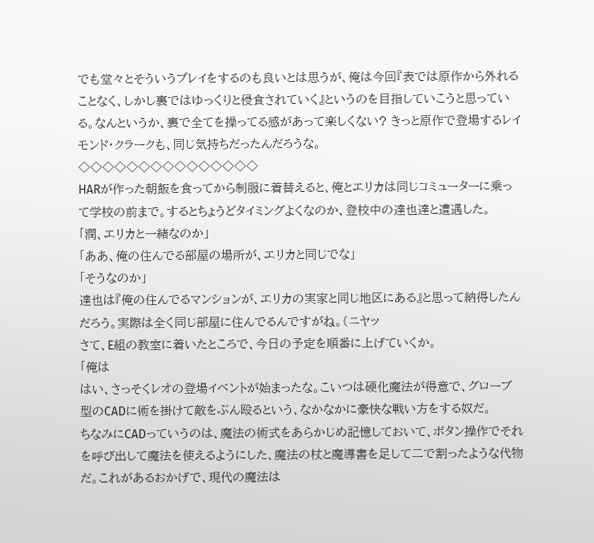でも堂々とそういうプレイをするのも良いとは思うが、俺は今回『表では原作から外れることなく、しかし裏ではゆっくりと侵食されていく』というのを目指していこうと思っている。なんというか、裏で全てを操ってる感があって楽しくない? きっと原作で登場するレイモンド・クラークも、同じ気持ちだったんだろうな。
◇◇◇◇◇◇◇◇◇◇◇◇◇◇◇
HARが作った朝飯を食ってから制服に着替えると、俺とエリカは同じコミューターに乗って学校の前まで。するとちょうどタイミングよくなのか、登校中の達也達と遭遇した。
「潤、エリカと一緒なのか」
「ああ、俺の住んでる部屋の場所が、エリカと同じでな」
「そうなのか」
達也は『俺の住んでるマンションが、エリカの実家と同じ地区にある』と思って納得したんだろう。実際は全く同じ部屋に住んでるんですがね。(ニヤッ
さて、E組の教室に着いたところで、今日の予定を順番に上げていくか。
「俺は
はい、さっそくレオの登場イベントが始まったな。こいつは硬化魔法が得意で、グローブ型のCADに術を掛けて敵をぶん殴るという、なかなかに豪快な戦い方をする奴だ。
ちなみにCADっていうのは、魔法の術式をあらかじめ記憶しておいて、ボタン操作でそれを呼び出して魔法を使えるようにした、魔法の杖と魔導書を足して二で割ったような代物だ。これがあるおかげで、現代の魔法は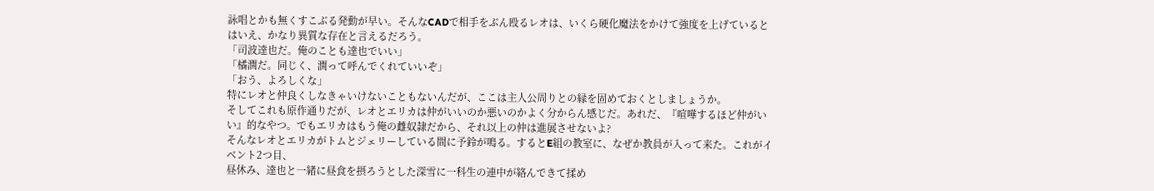詠唱とかも無くすこぶる発動が早い。そんなCADで相手をぶん殴るレオは、いくら硬化魔法をかけて強度を上げているとはいえ、かなり異質な存在と言えるだろう。
「司波達也だ。俺のことも達也でいい」
「橘潤だ。同じく、潤って呼んでくれていいぞ」
「おう、よろしくな」
特にレオと仲良くしなきゃいけないこともないんだが、ここは主人公周りとの縁を固めておくとしましょうか。
そしてこれも原作通りだが、レオとエリカは仲がいいのか悪いのかよく分からん感じだ。あれだ、『喧嘩するほど仲がいい』的なやつ。でもエリカはもう俺の雌奴隷だから、それ以上の仲は進展させないよ?
そんなレオとエリカがトムとジェリーしている間に予鈴が鳴る。するとE組の教室に、なぜか教員が入って来た。これがイベント2つ目、
昼休み、達也と一緒に昼食を摂ろうとした深雪に一科生の連中が絡んできて揉め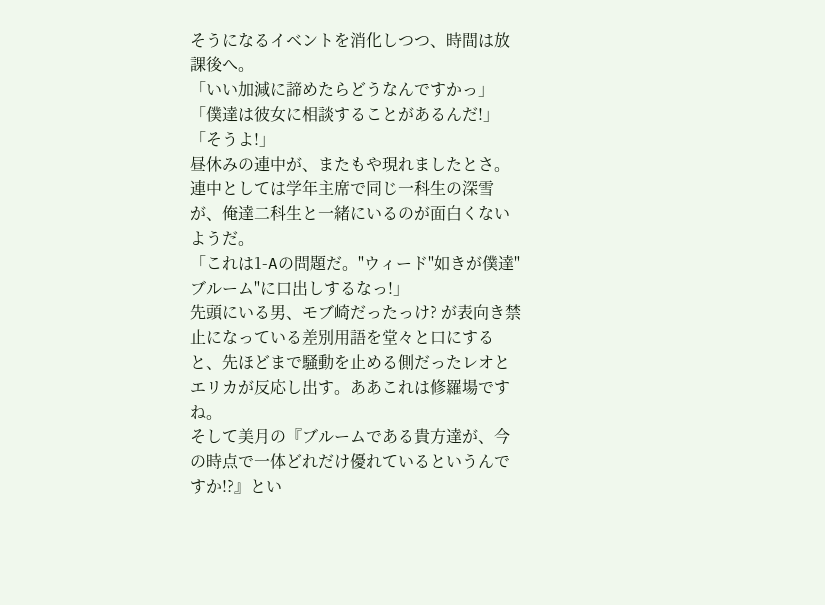そうになるイベントを消化しつつ、時間は放課後へ。
「いい加減に諦めたらどうなんですかっ」
「僕達は彼女に相談することがあるんだ!」
「そうよ!」
昼休みの連中が、またもや現れましたとさ。連中としては学年主席で同じ一科生の深雪が、俺達二科生と一緒にいるのが面白くないようだ。
「これは1-Aの問題だ。"ウィード"如きが僕達"ブルーム"に口出しするなっ!」
先頭にいる男、モブ崎だったっけ? が表向き禁止になっている差別用語を堂々と口にすると、先ほどまで騒動を止める側だったレオとエリカが反応し出す。ああこれは修羅場ですね。
そして美月の『ブルームである貴方達が、今の時点で一体どれだけ優れているというんですか!?』とい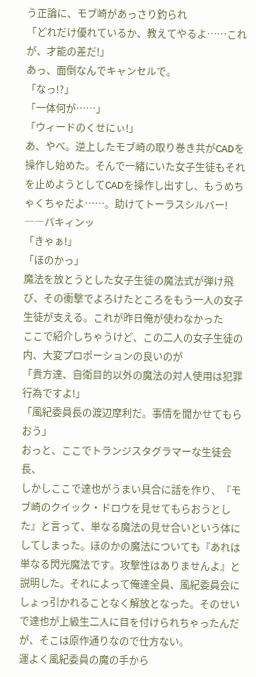う正論に、モブ崎があっさり釣られ
「どれだけ優れているか、教えてやるよ……これが、才能の差だ!」
あっ、面倒なんでキャンセルで。
「なっ!?」
「一体何が……」
「ウィードのくせにぃ!」
あ、やべ。逆上したモブ崎の取り巻き共がCADを操作し始めた。そんで一緒にいた女子生徒もそれを止めようとしてCADを操作し出すし、もうめちゃくちゃだよ……。助けてトーラスシルバー!
――パキィンッ
「きゃぁ!」
「ほのかっ」
魔法を放とうとした女子生徒の魔法式が弾け飛び、その衝撃でよろけたところをもう一人の女子生徒が支える。これが昨日俺が使わなかった
ここで紹介しちゃうけど、この二人の女子生徒の内、大変プロポーションの良いのが
「貴方達、自衛目的以外の魔法の対人使用は犯罪行為ですよ!」
「風紀委員長の渡辺摩利だ。事情を聞かせてもらおう」
おっと、ここでトランジスタグラマーな生徒会長、
しかしここで達也がうまい具合に話を作り、『モブ崎のクイック・ドロウを見せてもらおうとした』と言って、単なる魔法の見せ合いという体にしてしまった。ほのかの魔法についても『あれは単なる閃光魔法です。攻撃性はありませんよ』と説明した。それによって俺達全員、風紀委員会にしょっ引かれることなく解放となった。そのせいで達也が上級生二人に目を付けられちゃったんだが、そこは原作通りなので仕方ない。
運よく風紀委員の魔の手から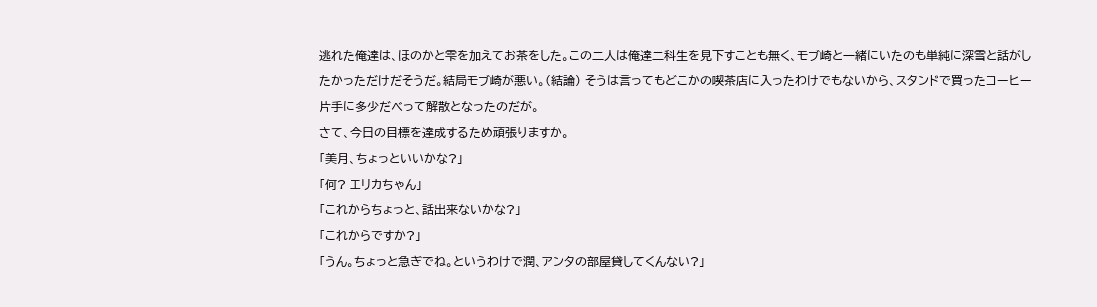逃れた俺達は、ほのかと雫を加えてお茶をした。この二人は俺達二科生を見下すことも無く、モブ崎と一緒にいたのも単純に深雪と話がしたかっただけだそうだ。結局モブ崎が悪い。(結論) そうは言ってもどこかの喫茶店に入ったわけでもないから、スタンドで買ったコーヒー片手に多少だべって解散となったのだが。
さて、今日の目標を達成するため頑張りますか。
「美月、ちょっといいかな?」
「何? エリカちゃん」
「これからちょっと、話出来ないかな?」
「これからですか?」
「うん。ちょっと急ぎでね。というわけで潤、アンタの部屋貸してくんない?」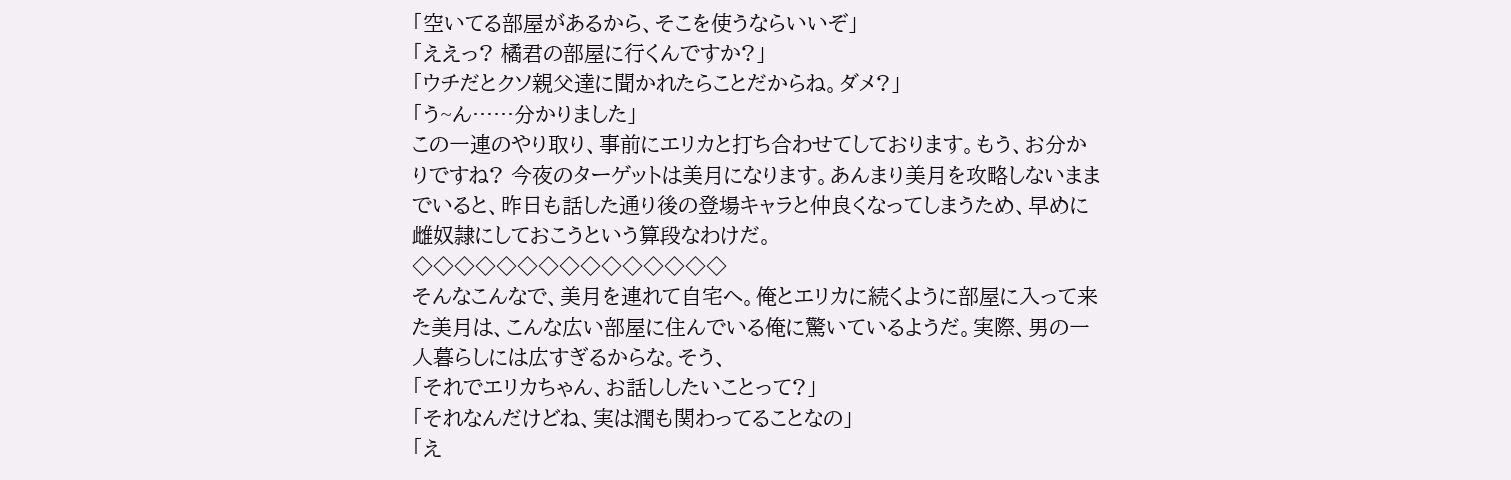「空いてる部屋があるから、そこを使うならいいぞ」
「ええっ? 橘君の部屋に行くんですか?」
「ウチだとクソ親父達に聞かれたらことだからね。ダメ?」
「う~ん……分かりました」
この一連のやり取り、事前にエリカと打ち合わせてしております。もう、お分かりですね? 今夜のターゲットは美月になります。あんまり美月を攻略しないままでいると、昨日も話した通り後の登場キャラと仲良くなってしまうため、早めに雌奴隷にしておこうという算段なわけだ。
◇◇◇◇◇◇◇◇◇◇◇◇◇◇◇
そんなこんなで、美月を連れて自宅へ。俺とエリカに続くように部屋に入って来た美月は、こんな広い部屋に住んでいる俺に驚いているようだ。実際、男の一人暮らしには広すぎるからな。そう、
「それでエリカちゃん、お話ししたいことって?」
「それなんだけどね、実は潤も関わってることなの」
「え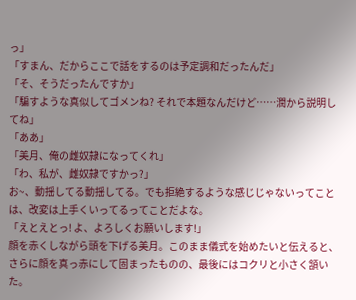っ」
「すまん、だからここで話をするのは予定調和だったんだ」
「そ、そうだったんですか」
「騙すような真似してゴメンね? それで本題なんだけど……潤から説明してね」
「ああ」
「美月、俺の雌奴隷になってくれ」
「わ、私が、雌奴隷ですかっ?」
お~、動揺してる動揺してる。でも拒絶するような感じじゃないってことは、改変は上手くいってるってことだよな。
「えとえとっ! よ、よろしくお願いします!」
顔を赤くしながら頭を下げる美月。このまま儀式を始めたいと伝えると、さらに顔を真っ赤にして固まったものの、最後にはコクリと小さく頷いた。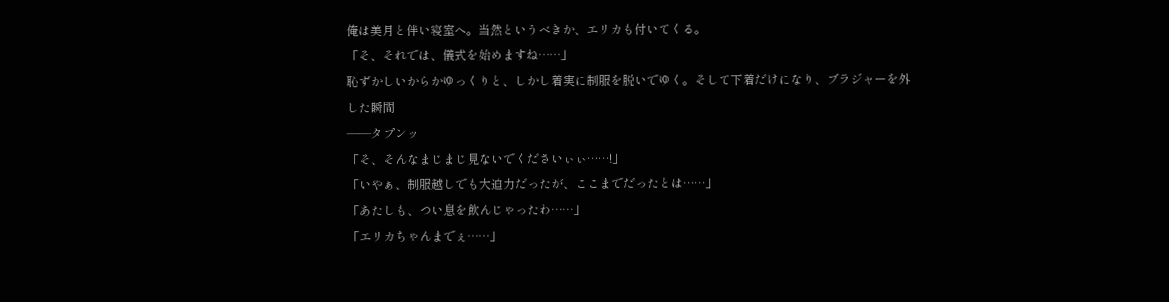俺は美月と伴い寝室へ。当然というべきか、エリカも付いてくる。
「そ、それでは、儀式を始めますね……」
恥ずかしいからかゆっくりと、しかし着実に制服を脱いでゆく。そして下着だけになり、ブラジャーを外した瞬間
――タプンッ
「そ、そんなまじまじ見ないでくださいぃぃ……!」
「いやぁ、制服越しでも大迫力だったが、ここまでだったとは……」
「あたしも、つい息を飲んじゃったわ……」
「エリカちゃんまでぇ……」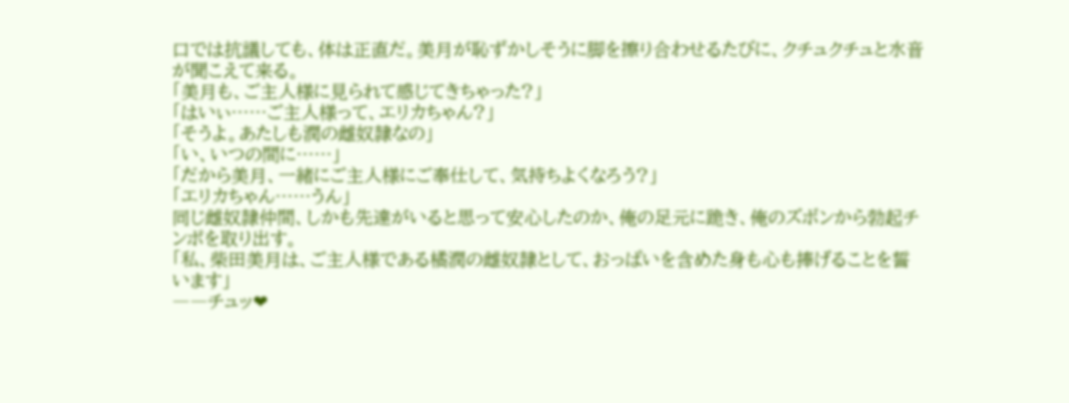口では抗議しても、体は正直だ。美月が恥ずかしそうに脚を擦り合わせるたびに、クチュクチュと水音が聞こえて来る。
「美月も、ご主人様に見られて感じてきちゃった?」
「はいぃ……ご主人様って、エリカちゃん?」
「そうよ。あたしも潤の雌奴隷なの」
「い、いつの間に……」
「だから美月、一緒にご主人様にご奉仕して、気持ちよくなろう?」
「エリカちゃん……うん」
同じ雌奴隷仲間、しかも先達がいると思って安心したのか、俺の足元に跪き、俺のズボンから勃起チンポを取り出す。
「私、柴田美月は、ご主人様である橘潤の雌奴隷として、おっぱいを含めた身も心も捧げることを誓います」
――チュッ❤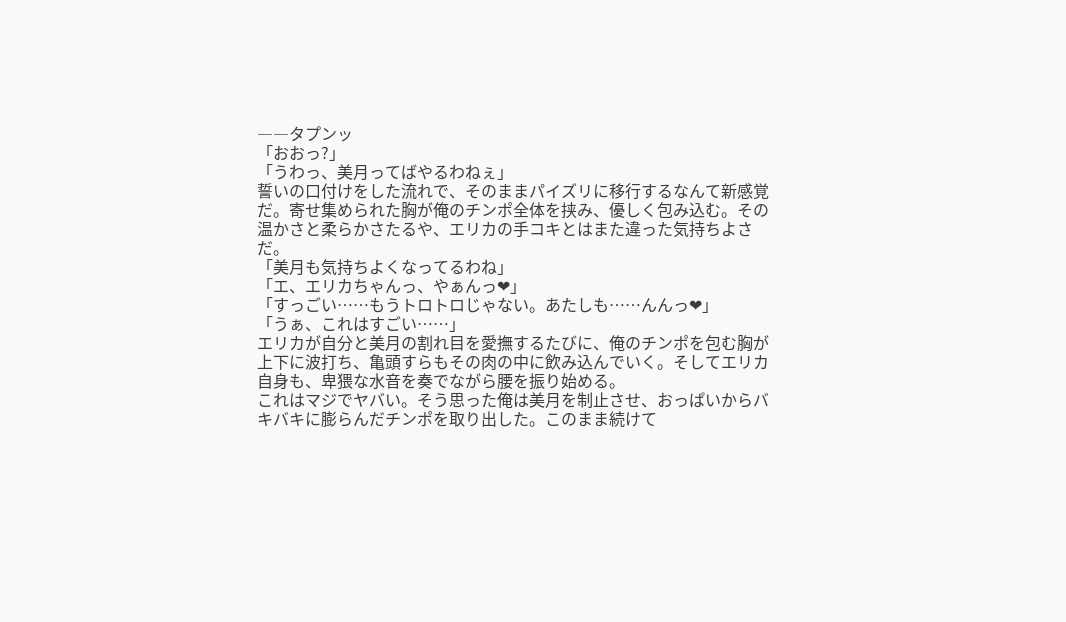――タプンッ
「おおっ?」
「うわっ、美月ってばやるわねぇ」
誓いの口付けをした流れで、そのままパイズリに移行するなんて新感覚だ。寄せ集められた胸が俺のチンポ全体を挟み、優しく包み込む。その温かさと柔らかさたるや、エリカの手コキとはまた違った気持ちよさだ。
「美月も気持ちよくなってるわね」
「エ、エリカちゃんっ、やぁんっ❤」
「すっごい……もうトロトロじゃない。あたしも……んんっ❤」
「うぁ、これはすごい……」
エリカが自分と美月の割れ目を愛撫するたびに、俺のチンポを包む胸が上下に波打ち、亀頭すらもその肉の中に飲み込んでいく。そしてエリカ自身も、卑猥な水音を奏でながら腰を振り始める。
これはマジでヤバい。そう思った俺は美月を制止させ、おっぱいからバキバキに膨らんだチンポを取り出した。このまま続けて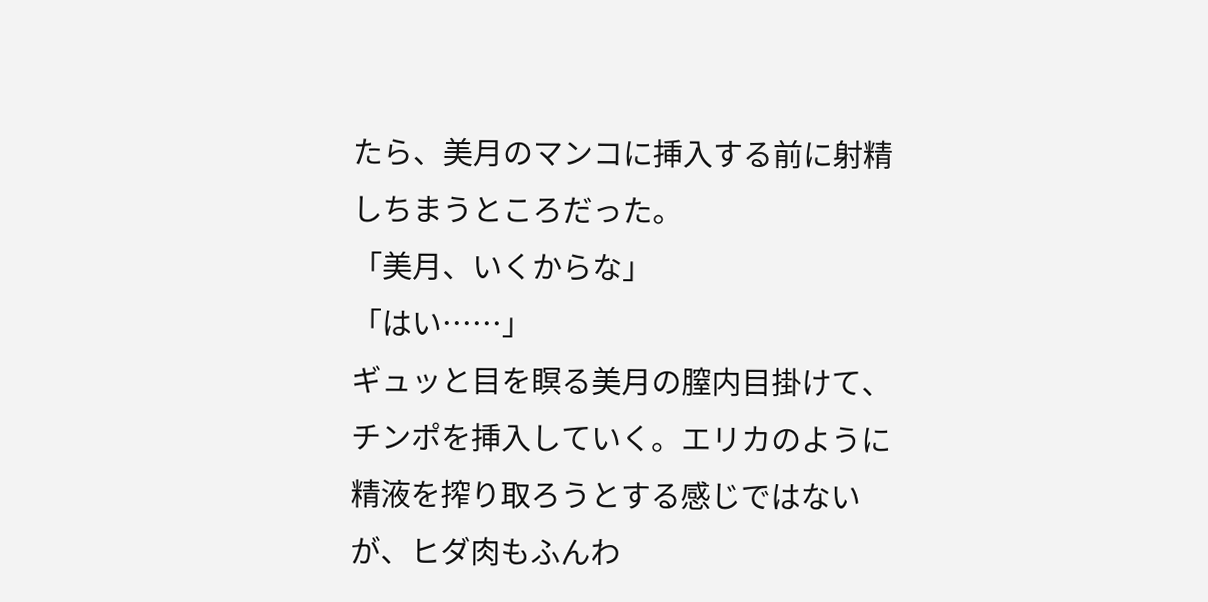たら、美月のマンコに挿入する前に射精しちまうところだった。
「美月、いくからな」
「はい……」
ギュッと目を瞑る美月の膣内目掛けて、チンポを挿入していく。エリカのように精液を搾り取ろうとする感じではないが、ヒダ肉もふんわ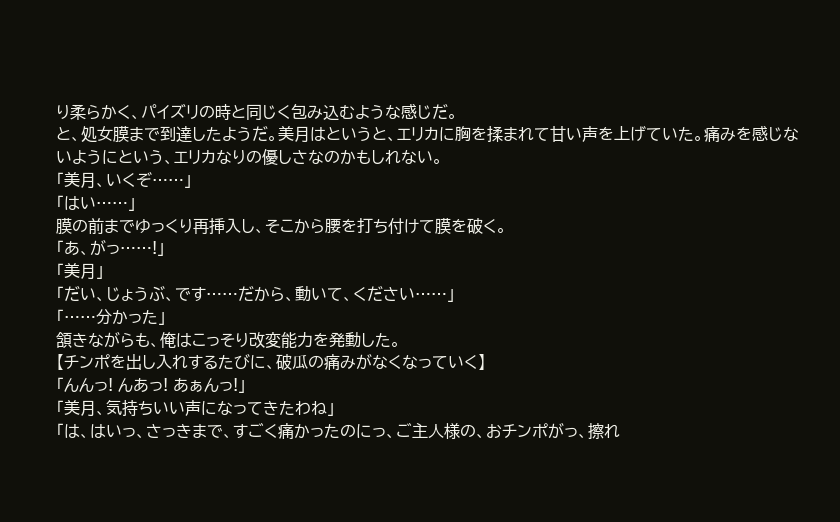り柔らかく、パイズリの時と同じく包み込むような感じだ。
と、処女膜まで到達したようだ。美月はというと、エリカに胸を揉まれて甘い声を上げていた。痛みを感じないようにという、エリカなりの優しさなのかもしれない。
「美月、いくぞ……」
「はい……」
膜の前までゆっくり再挿入し、そこから腰を打ち付けて膜を破く。
「あ、がっ……!」
「美月」
「だい、じょうぶ、です……だから、動いて、ください……」
「……分かった」
頷きながらも、俺はこっそり改変能力を発動した。
【チンポを出し入れするたびに、破瓜の痛みがなくなっていく】
「んんっ! んあっ! あぁんっ!」
「美月、気持ちいい声になってきたわね」
「は、はいっ、さっきまで、すごく痛かったのにっ、ご主人様の、おチンポがっ、擦れ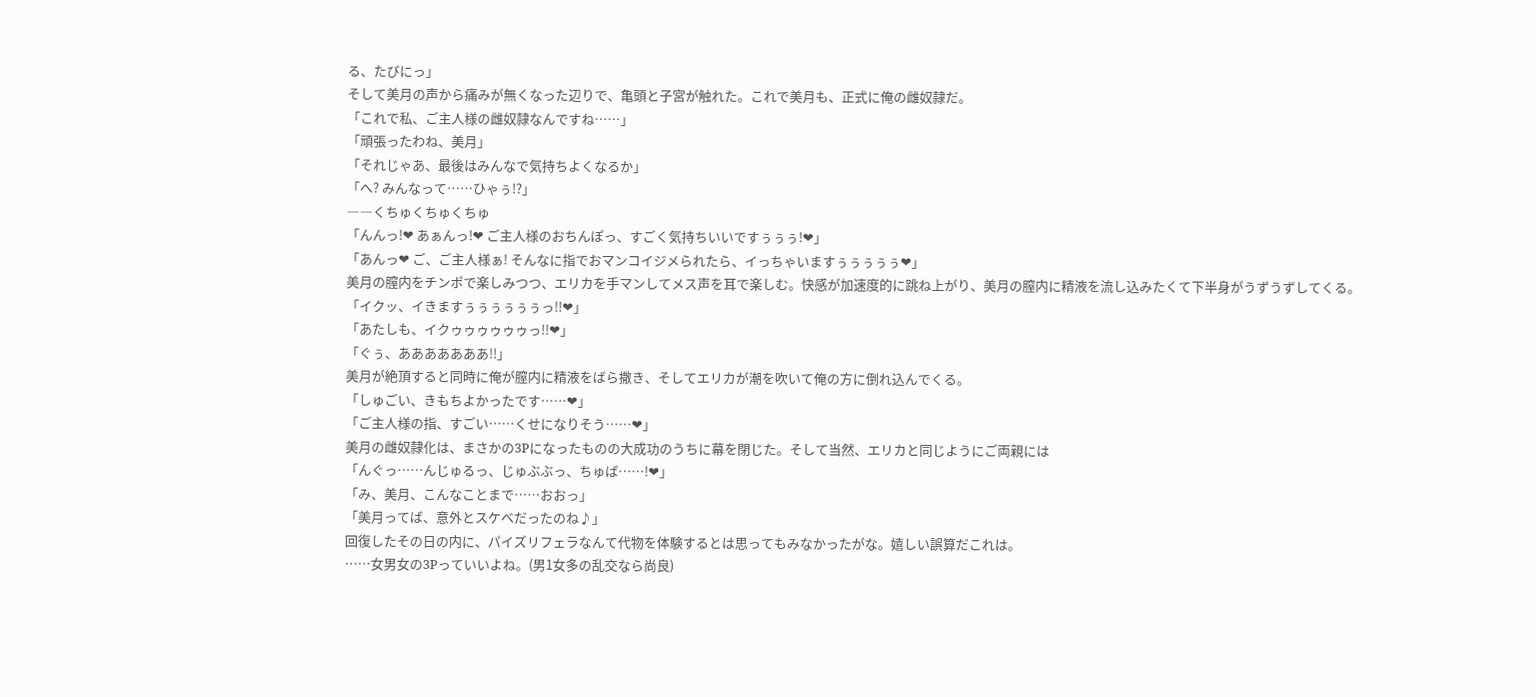る、たびにっ」
そして美月の声から痛みが無くなった辺りで、亀頭と子宮が触れた。これで美月も、正式に俺の雌奴隷だ。
「これで私、ご主人様の雌奴隷なんですね……」
「頑張ったわね、美月」
「それじゃあ、最後はみんなで気持ちよくなるか」
「へ? みんなって……ひゃぅ!?」
――くちゅくちゅくちゅ
「んんっ!❤ あぁんっ!❤ ご主人様のおちんぽっ、すごく気持ちいいですぅぅぅ!❤」
「あんっ❤ ご、ご主人様ぁ! そんなに指でおマンコイジメられたら、イっちゃいますぅぅぅぅぅ❤」
美月の膣内をチンポで楽しみつつ、エリカを手マンしてメス声を耳で楽しむ。快感が加速度的に跳ね上がり、美月の膣内に精液を流し込みたくて下半身がうずうずしてくる。
「イクッ、イきますぅぅぅぅぅぅっ!!❤」
「あたしも、イクゥゥゥゥゥゥっ!!❤」
「ぐぅ、あああああああ!!」
美月が絶頂すると同時に俺が膣内に精液をばら撒き、そしてエリカが潮を吹いて俺の方に倒れ込んでくる。
「しゅごい、きもちよかったです……❤」
「ご主人様の指、すごい……くせになりそう……❤」
美月の雌奴隷化は、まさかの3Pになったものの大成功のうちに幕を閉じた。そして当然、エリカと同じようにご両親には
「んぐっ……んじゅるっ、じゅぶぶっ、ちゅば……!❤」
「み、美月、こんなことまで……おおっ」
「美月ってば、意外とスケベだったのね♪」
回復したその日の内に、パイズリフェラなんて代物を体験するとは思ってもみなかったがな。嬉しい誤算だこれは。
……女男女の3Pっていいよね。(男1女多の乱交なら尚良)